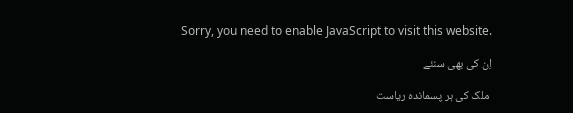Sorry, you need to enable JavaScript to visit this website.

اِن کی بھی سنئے

 ملک کی ہر پسماندہ ریاست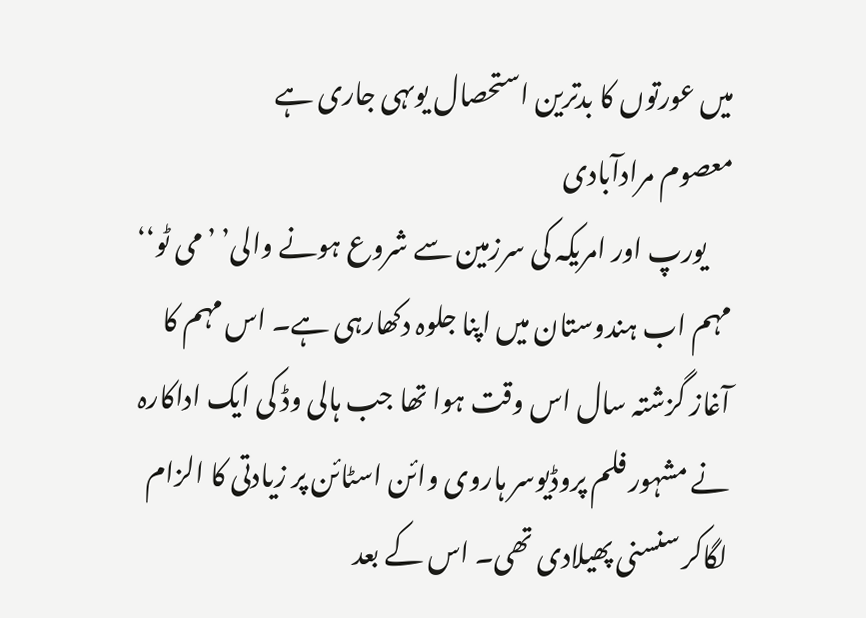میں عورتوں کا بدترین استحصال یوںہی جاری ہے
معصوم مرادآبادی
     یورپ اور امریکہ کی سرزمین سے شروع ہونے والی’ ’می ٹو‘‘ مہم اب ہندوستان میں اپنا جلوہ دکھارہی ہے۔ اس مہم کا آغاز گزشتہ سال اس وقت ہوا تھا جب ہالی وڈ کی ایک اداکارہ نے مشہور فلم پروڈیوسر ہاروی وائن اسٹائن پر زیادتی کا الزام لگاکر سنسنی پھیلادی تھی۔ اس کے بعد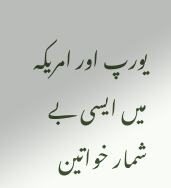یورپ اور امریکہ میں ایسی بے شمار خواتین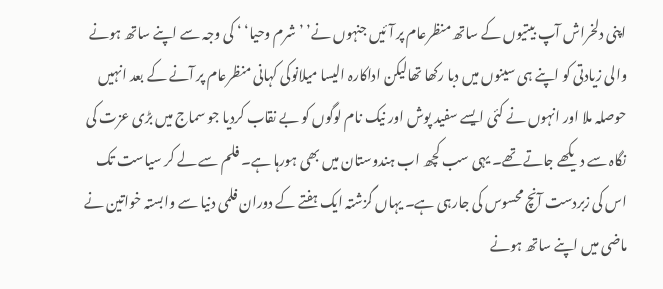اپنی دلخراش آپ بیتیوں کے ساتھ منظرعام پر آئیں جنہوں نے’ ’شرم وحیا‘ ‘ کی وجہ سے اپنے ساتھ ہونے والی زیادتی کو اپنے ہی سینوں میں دبا رکھا تھالیکن اداکارہ الیسا میلانوکی کہانی منظرعام پر آنے کے بعد انہیں حوصلہ ملا اور انہوں نے کئی ایسے سفید پوش اور نیک نام لوگوں کو بے نقاب کردیا جو سماج میں بڑی عزت کی نگاہ سے دیکھے جاتے تھے۔ یہی سب کچھ اب ہندوستان میں بھی ہورہا ہے۔ فلم سے لے کر سیاست تک اس کی زبردست آنچ محسوس کی جارہی ہے۔ یہاں گزشتہ ایک ہفتے کے دوران فلمی دنیا سے وابستہ خواتین نے ماضی میں اپنے ساتھ ہونے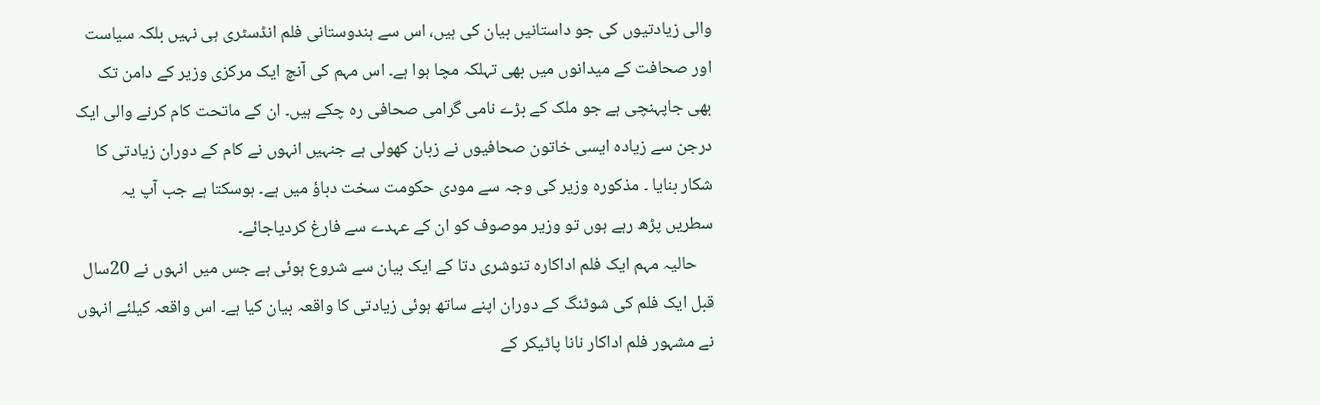والی زیادتیوں کی جو داستانیں بیان کی ہیں، اس سے ہندوستانی فلم انڈسٹری ہی نہیں بلکہ سیاست اور صحافت کے میدانوں میں بھی تہلکہ مچا ہوا ہے۔ اس مہم کی آنچ ایک مرکزی وزیر کے دامن تک بھی جاپہنچی ہے جو ملک کے بڑے نامی گرامی صحافی رہ چکے ہیں۔ ان کے ماتحت کام کرنے والی ایک درجن سے زیادہ ایسی خاتون صحافیوں نے زبان کھولی ہے جنہیں انہوں نے کام کے دوران زیادتی کا شکار بنایا ۔ مذکورہ وزیر کی وجہ سے مودی حکومت سخت دباؤ میں ہے۔ ہوسکتا ہے جب آپ یہ سطریں پڑھ رہے ہوں تو وزیر موصوف کو ان کے عہدے سے فارغ کردیاجائے۔
    حالیہ مہم ایک فلم اداکارہ تنوشری دتا کے ایک بیان سے شروع ہوئی ہے جس میں انہوں نے 20سال قبل ایک فلم کی شوٹنگ کے دوران اپنے ساتھ ہوئی زیادتی کا واقعہ بیان کیا ہے۔ اس واقعہ کیلئے انہوں نے مشہور فلم اداکار نانا پاٹیکر کے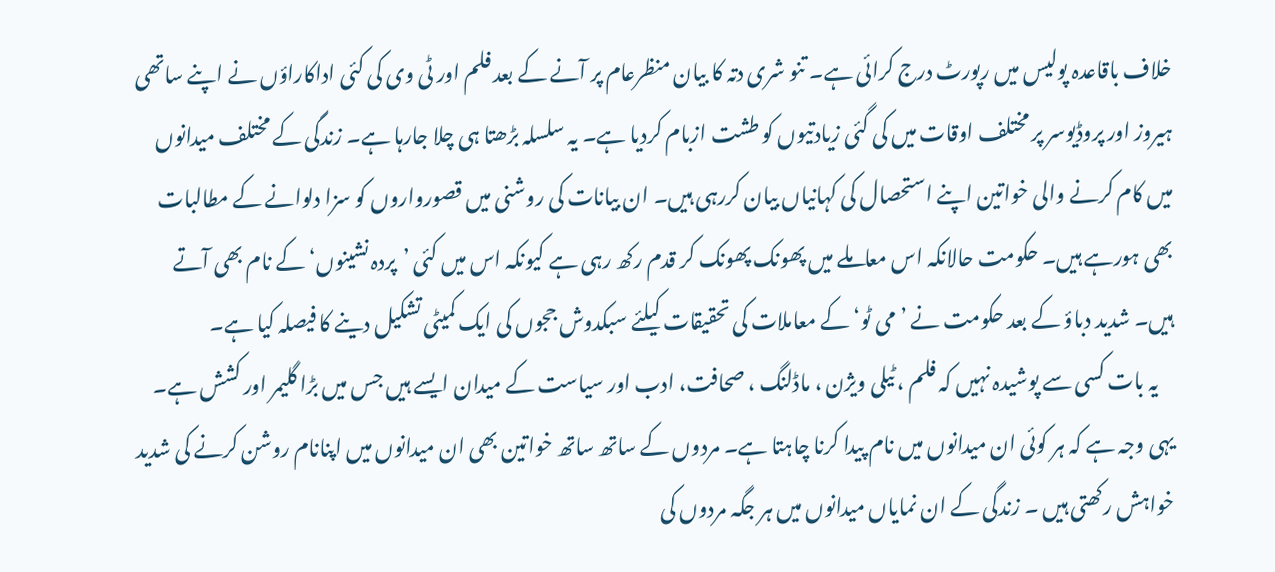خلاف باقاعدہ پولیس میں رپورٹ درج کرائی ہے۔ تنو شری دتہ کا بیان منظرعام پر آنے کے بعد فلم اور ٹی وی کی کئی اداکاراؤں نے اپنے ساتھی ہیروز اور پروڈیوسر پر مختلف اوقات میں کی گئی زیادتیوں کو طشت ازبام کردیا ہے۔ یہ سلسلہ بڑھتا ہی چلا جارہا ہے۔ زندگی کے مختلف میدانوں میں کام کرنے والی خواتین اپنے استحصال کی کہانیاں بیان کررہی ہیں۔ ان بیانات کی روشنی میں قصورواروں کو سزا دلوانے کے مطالبات بھی ہورہے ہیں۔ حکومت حالانکہ اس معاملے میں پھونک پھونک کر قدم رکھ رہی ہے کیونکہ اس میں کئی ’پردہ نشینوں‘ کے نام بھی آتے ہیں۔ شدید دباؤ کے بعد حکومت نے ’می ٹو‘ کے معاملات کی تحقیقات کیلئے سبکدوش ججوں کی ایک کمیٹی تشکیل دینے کا فیصلہ کیا ہے۔
    یہ بات کسی سے پوشیدہ نہیں کہ فلم ، ٹیلی ویژن ، ماڈلنگ ، صحافت، ادب اور سیاست کے میدان ایسے ہیں جس میں بڑا گلیمر اور کشش ہے۔ یہی وجہ ہے کہ ہر کوئی ان میدانوں میں نام پیدا کرنا چاہتا ہے۔ مردوں کے ساتھ ساتھ خواتین بھی ان میدانوں میں اپنانام روشن کرنے کی شدید خواہش رکھتی ہیں ۔ زندگی کے ان نمایاں میدانوں میں ہر جگہ مردوں کی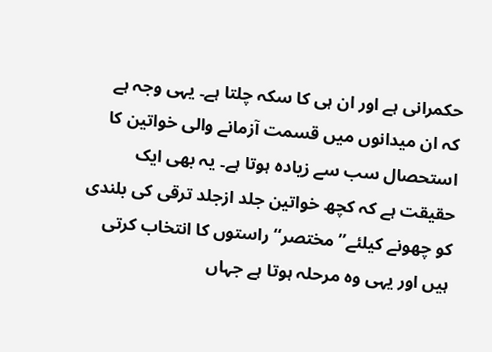حکمرانی ہے اور ان ہی کا سکہ چلتا ہے۔ یہی وجہ ہے کہ ان میدانوں میں قسمت آزمانے والی خواتین کا استحصال سب سے زیادہ ہوتا ہے۔ یہ بھی ایک حقیقت ہے کہ کچھ خواتین جلد ازجلد ترقی کی بلندی کو چھونے کیلئے’’ مختصر‘‘ راستوں کا انتخاب کرتی ہیں اور یہی وہ مرحلہ ہوتا ہے جہاں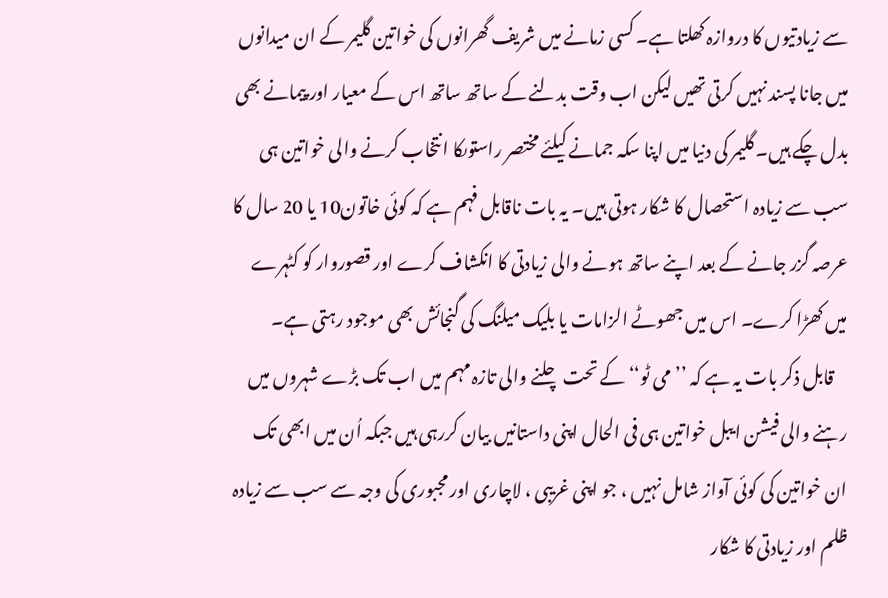سے زیادتیوں کا دروازہ کھلتا ہے۔ کسی زمانے میں شریف گھرانوں کی خواتین گلیمر کے ان میدانوں میں جانا پسند نہیں کرتی تھیں لیکن اب وقت بدلنے کے ساتھ ساتھ اس کے معیار اور پیمانے بھی بدل چکے ہیں۔ گلیمر کی دنیا میں اپنا سکہ جمانے کیلئے مختصر راستوںکا انتخاب کرنے والی خواتین ہی سب سے زیادہ استحصال کا شکار ہوتی ہیں۔ یہ بات ناقابل فہم ہے کہ کوئی خاتون10 یا 20 سال کا عرصہ گزر جانے کے بعد اپنے ساتھ ہونے والی زیادتی کا انکشاف کرے اور قصوروار کو کٹہرے میں کھڑا کرے۔ اس میں جھوٹے الزامات یا بلیک میلنگ کی گنجائش بھی موجود رہتی ہے۔
    قابل ذکر بات یہ ہے کہ ’’می ٹو‘‘ کے تحت چلنے والی تازہ مہم میں اب تک بڑے شہروں میں رہنے والی فیشن ایبل خواتین ہی فی الحال اپنی داستانیں بیان کررہی ہیں جبکہ اُن میں ابھی تک ان خواتین کی کوئی آواز شامل نہیں ، جو اپنی غریبی ، لاچاری اور مجبوری کی وجہ سے سب سے زیادہ ظلم اور زیادتی کا شکار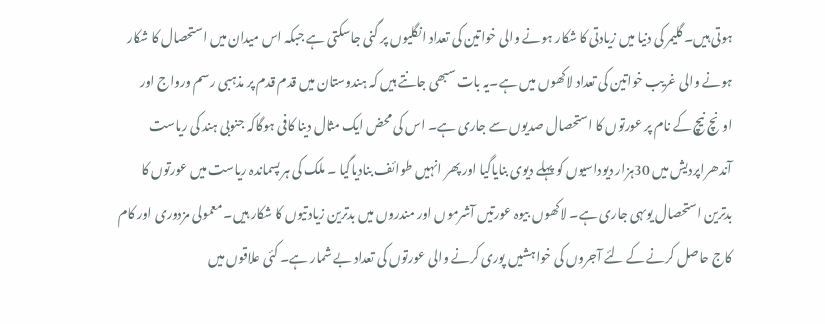ہوتی ہیں۔ گلیمر کی دنیا میں زیادتی کا شکار ہونے والی خواتین کی تعداد انگلیوں پر گنی جاسکتی ہے جبکہ اس میدان میں استحصال کا شکار ہونے والی غریب خواتین کی تعداد لاکھوں میں ہے۔یہ بات سبھی جانتے ہیں کہ ہندوستان میں قدم قدم پر مذہبی رسم ورواج اور اونچ نیچ کے نام پر عورتوں کا استحصال صدیوں سے جاری ہے۔ اس کی محض ایک مثال دینا کافی ہوگاکہ جنوبی ہند کی ریاست آندھراپردیش میں 30ہزار دیوداسیوں کو پہلے دیوی بنایاگیا اور پھر انہیں طوائف بنادیاگیا ۔ ملک کی ہر پسماندہ ریاست میں عورتوں کا بدترین استحصال یوںہی جاری ہے۔ لاکھوں بیوہ عورتیں آشرموں اور مندروں میں بدترین زیادتیوں کا شکار ہیں۔ معمولی مزدوری اور کام کاج حاصل کرنے کے لئے آجروں کی خواہشیں پوری کرنے والی عورتوں کی تعداد بے شمار ہے۔ کئی علاقوں میں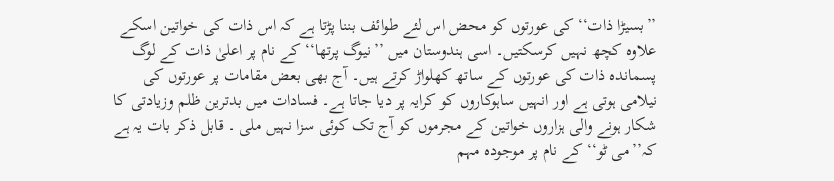’’بسیڑا ذات‘‘ کی عورتوں کو محض اس لئے طوائف بننا پڑتا ہے کہ اس ذات کی خواتین اسکے علاوہ کچھ نہیں کرسکتیں۔ اسی ہندوستان میں ’’نیوگ پرتھا‘‘ کے نام پر اعلیٰ ذات کے لوگ پسماندہ ذات کی عورتوں کے ساتھ کھلواڑ کرتے ہیں۔ آج بھی بعض مقامات پر عورتوں کی نیلامی ہوتی ہے اور انہیں ساہوکاروں کو کرایہ پر دیا جاتا ہے۔ فسادات میں بدترین ظلم وزیادتی کا شکار ہونے والی ہزاروں خواتین کے مجرموں کو آج تک کوئی سزا نہیں ملی ۔ قابل ذکر بات یہ ہے کہ’’می ٹو‘‘ کے نام پر موجودہ مہم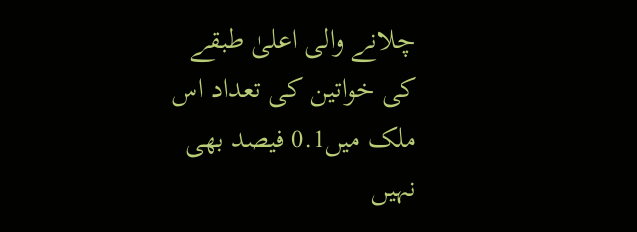چلانے والی اعلیٰ طبقے کی خواتین کی تعداد اس ملک میں0.1 فیصد بھی نہیں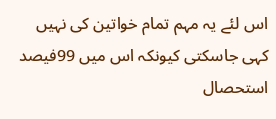اس لئے یہ مہم تمام خواتین کی نہیں کہی جاسکتی کیونکہ اس میں 99فیصد استحصال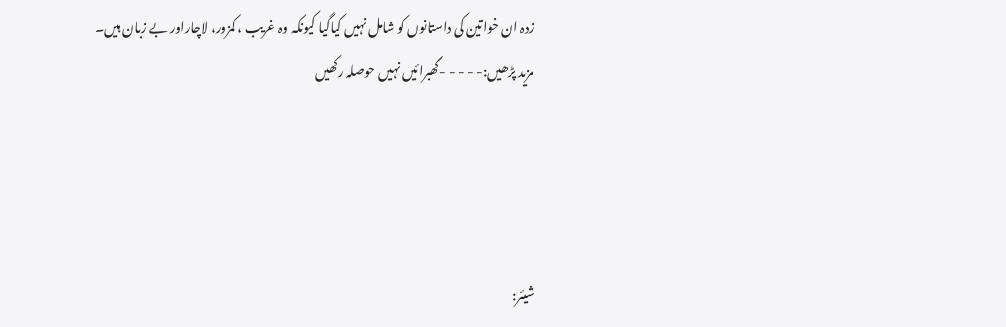زدہ ان خواتین کی داستانوں کو شامل نہیں کیاگیا کیونکہ وہ غریب ، کمزور، لاچاراور بے زبان ہیں۔
مزید پڑھیں:- - - - -گھبرائیں نہیں حوصلہ رکھیں




شیئر: